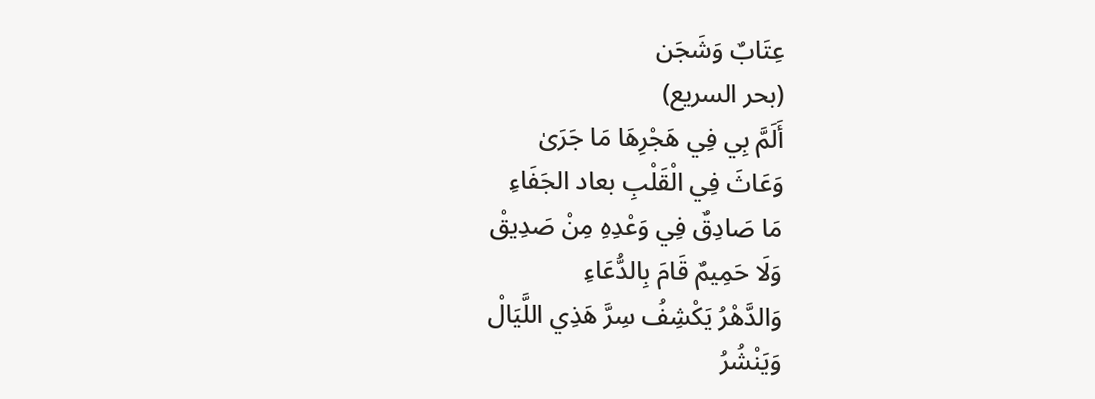عِتَابٌ وَشَجَن
(بحر السريع)
أَلَمَّ بِي فِي هَجْرِهَا مَا جَرَىٰ
وَعَاثَ فِي الْقَلْبِ بعاد الجَفَاءِ
مَا صَادِقٌ فِي وَعْدِهِ مِنْ صَدِيقْ
وَلَا حَمِيمٌ قَامَ بِالدُّعَاءِ
وَالدَّهْرُ يَكْشِفُ سِرَّ هَذِي اللَّيَالْ
وَيَنْشُرُ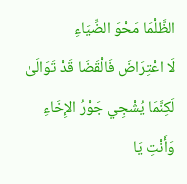الظَّلْمَا مَحْوَ الضِّيَاءِ
لَا اعْتِرَاضَ فَالْقَضَا قَدْ تَوَالَىٰ
لَكِنَّمَا يُشْجِي جَوْرُ الإِخَاءِ
وَأَنْتِ يَا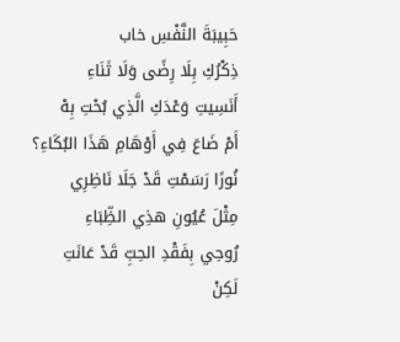حَبِيبَةَ النَّفْسِ خاب
ذِكْرُكِ بِلَا رِضًى وَلَا ثَنَاءِ
أَنَسِيتِ وَعْدَكِ الَّذِي بُحْتِ بِهْ
أَمْ ضَاعَ فِي أَوْهَامِ هَذَا البُكَاءِ؟
نُورًا رَسَمْتِ قَدْ جَلَا نَاظِرِي
مِثْلَ عُيُونِ هذِي الظِّبَاءِ
رُوحِي بِفَقْدِ الحِبِّ قَدْ عَانَتِ
لَكِنْ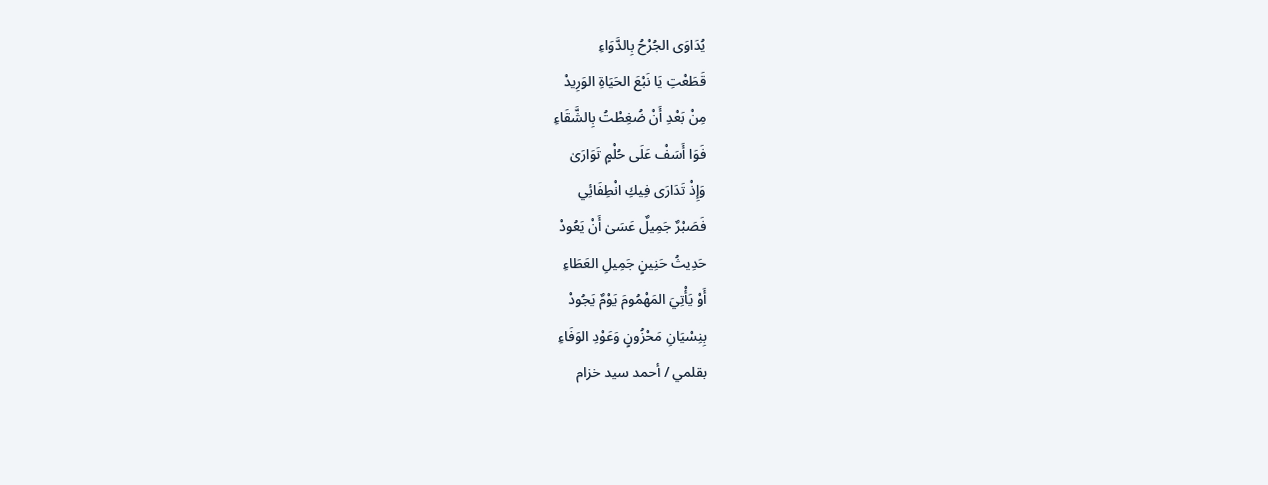يُدَاوَى الجُرْحُ بِالدَّوَاءِ
قَطَعْتِ يَا نَبْعَ الحَيَاةِ الوَرِيدْ
مِنْ بَعْدِ أَنْ ضُغِطْتُ بِالشَّقَاءِ
فَوَا أَسَفْ عَلَى حُلْمٍ تَوَارَىٰ
وَإِذْ تَدَارَى فِيكِ انْطِفَائِي
فَصَبْرٌ جَمِيلٌ عَسَىٰ أَنْ يَعُودْ
حَدِيثُ حَنِينٍ جَمِيلِ العَطَاءِ
أَوْ يَأْتِيَ المَهْمُومَ يَوْمٌ يَجُودْ
بِنِسْيَانِ مَحْزُونٍ وَعَوْدِ الوَفَاءِ
بقلمي / أحمد سيد خزام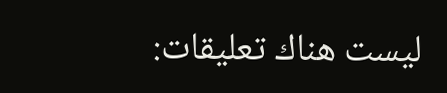ليست هناك تعليقات: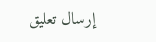إرسال تعليق